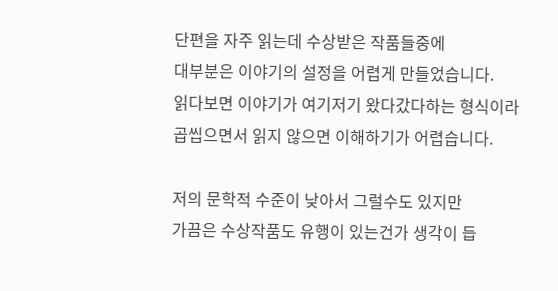단편을 자주 읽는데 수상받은 작품들중에
대부분은 이야기의 설정을 어렵게 만들었습니다.
읽다보면 이야기가 여기저기 왔다갔다하는 형식이라
곱씹으면서 읽지 않으면 이해하기가 어렵습니다.

저의 문학적 수준이 낮아서 그럴수도 있지만
가끔은 수상작품도 유행이 있는건가 생각이 듭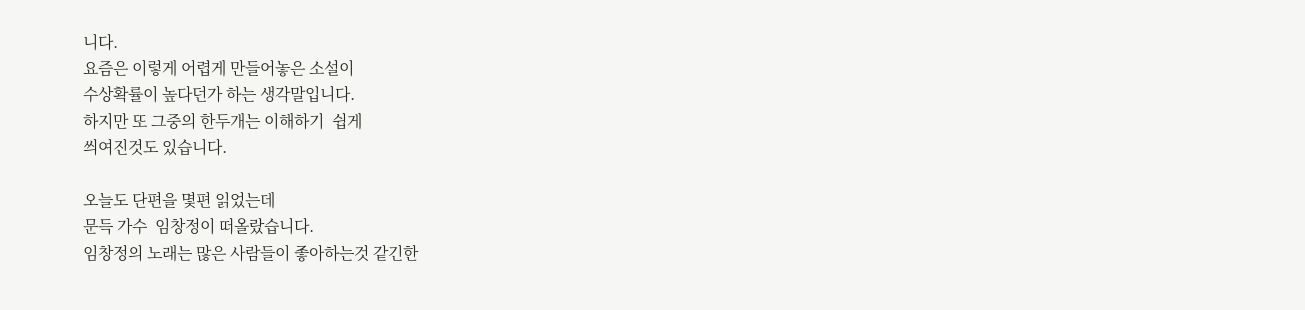니다.
요즘은 이렇게 어렵게 만들어놓은 소설이
수상확률이 높다던가 하는 생각말입니다.
하지만 또 그중의 한두개는 이해하기  쉽게
씌여진것도 있습니다.

오늘도 단편을 몇편 읽었는데
문득 가수  임창정이 떠올랐습니다.
임창정의 노래는 많은 사람들이 좋아하는것 같긴한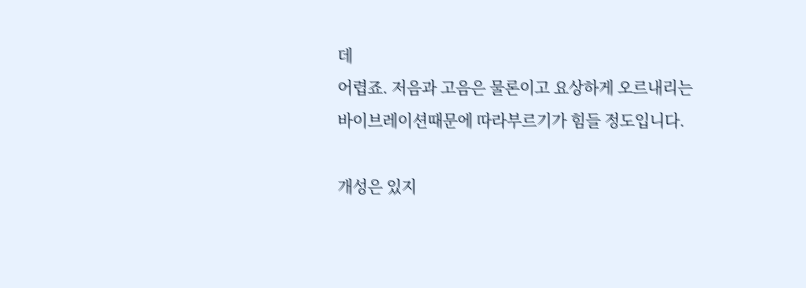데
어렵죠. 저음과 고음은 물론이고 요상하게 오르내리는
바이브레이션때문에 따라부르기가 힘들 정도입니다.

개성은 있지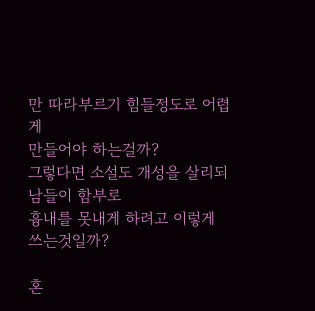만 따라부르기 힘들정도로 어렵게
만들어야 하는걸까?
그렇다면 소설도 개성을 살리되 남들이 함부로
흉내를 못내게 하려고 이렇게  쓰는것일까?

혼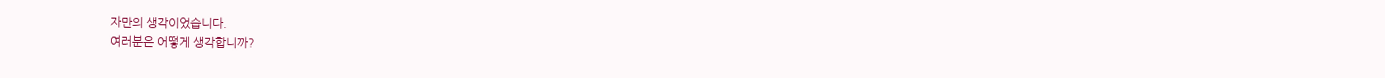자만의 생각이었습니다.
여러분은 어떻게 생각합니까?